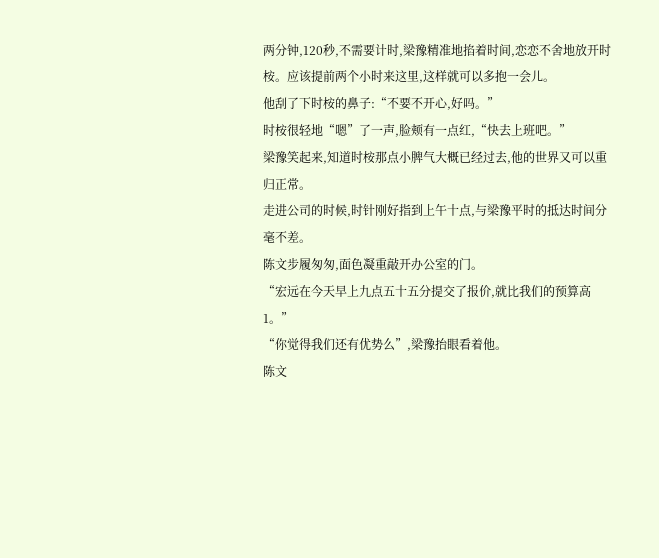两分钟,120秒,不需要计时,梁豫精准地掐着时间,恋恋不舍地放开时桉。应该提前两个小时来这里,这样就可以多抱一会儿。
他刮了下时桉的鼻子:“不要不开心,好吗。”
时桉很轻地“嗯”了一声,脸颊有一点红,“快去上班吧。”
梁豫笑起来,知道时桉那点小脾气大概已经过去,他的世界又可以重归正常。
走进公司的时候,时针刚好指到上午十点,与梁豫平时的抵达时间分毫不差。
陈文步履匆匆,面色凝重敲开办公室的门。
“宏远在今天早上九点五十五分提交了报价,就比我们的预算高1。”
“你觉得我们还有优势么”,梁豫抬眼看着他。
陈文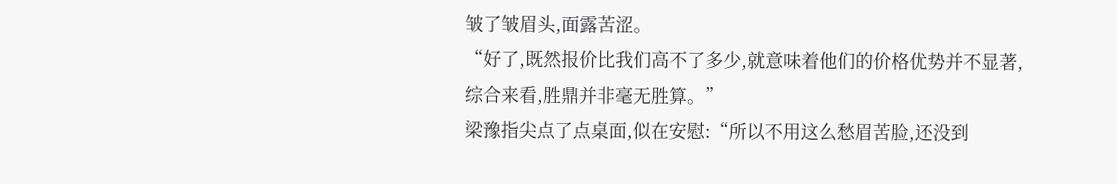皱了皱眉头,面露苦涩。
“好了,既然报价比我们高不了多少,就意味着他们的价格优势并不显著,综合来看,胜鼎并非毫无胜算。”
梁豫指尖点了点桌面,似在安慰:“所以不用这么愁眉苦脸,还没到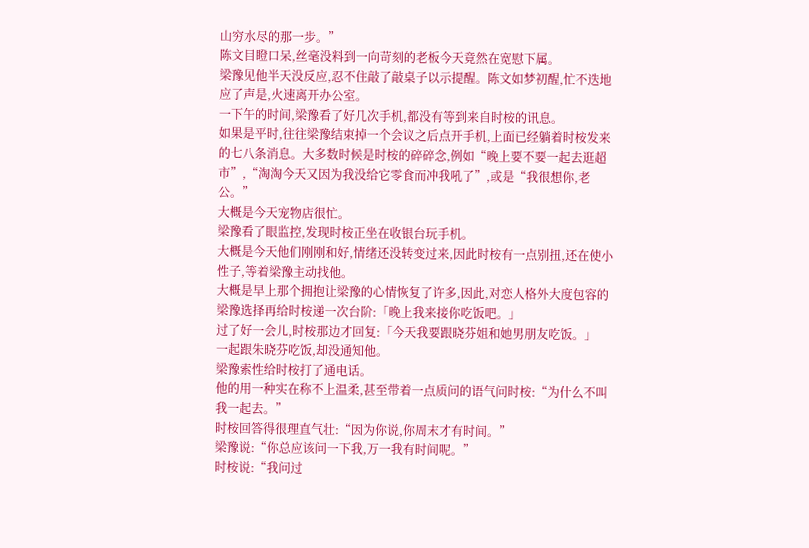山穷水尽的那一步。”
陈文目瞪口呆,丝毫没料到一向苛刻的老板今天竟然在宽慰下属。
梁豫见他半天没反应,忍不住敲了敲桌子以示提醒。陈文如梦初醒,忙不迭地应了声是,火速离开办公室。
一下午的时间,梁豫看了好几次手机,都没有等到来自时桉的讯息。
如果是平时,往往梁豫结束掉一个会议之后点开手机,上面已经躺着时桉发来的七八条消息。大多数时候是时桉的碎碎念,例如“晚上要不要一起去逛超市”,“淘淘今天又因为我没给它零食而冲我吼了”,或是“我很想你,老公。”
大概是今天宠物店很忙。
梁豫看了眼监控,发现时桉正坐在收银台玩手机。
大概是今天他们刚刚和好,情绪还没转变过来,因此时桉有一点别扭,还在使小性子,等着梁豫主动找他。
大概是早上那个拥抱让梁豫的心情恢复了许多,因此,对恋人格外大度包容的梁豫选择再给时桉递一次台阶:「晚上我来接你吃饭吧。」
过了好一会儿,时桉那边才回复:「今天我要跟晓芬姐和她男朋友吃饭。」
一起跟朱晓芬吃饭,却没通知他。
梁豫索性给时桉打了通电话。
他的用一种实在称不上温柔,甚至带着一点质问的语气问时桉:“为什么不叫我一起去。”
时桉回答得很理直气壮:“因为你说,你周末才有时间。”
梁豫说:“你总应该问一下我,万一我有时间呢。”
时桉说:“我问过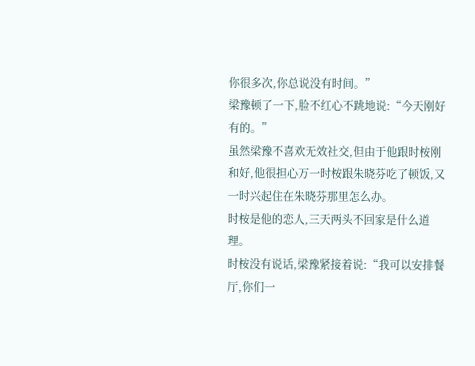你很多次,你总说没有时间。”
梁豫顿了一下,脸不红心不跳地说:“今天刚好有的。”
虽然梁豫不喜欢无效社交,但由于他跟时桉刚和好,他很担心万一时桉跟朱晓芬吃了顿饭,又一时兴起住在朱晓芬那里怎么办。
时桉是他的恋人,三天两头不回家是什么道理。
时桉没有说话,梁豫紧接着说:“我可以安排餐厅,你们一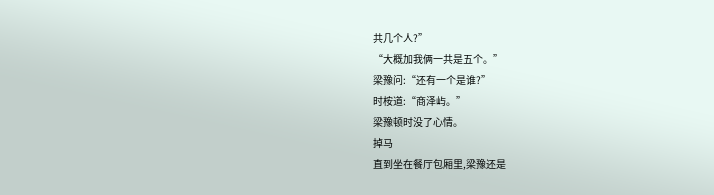共几个人?”
“大概加我俩一共是五个。”
梁豫问:“还有一个是谁?”
时桉道:“商泽屿。”
梁豫顿时没了心情。
掉马
直到坐在餐厅包厢里,梁豫还是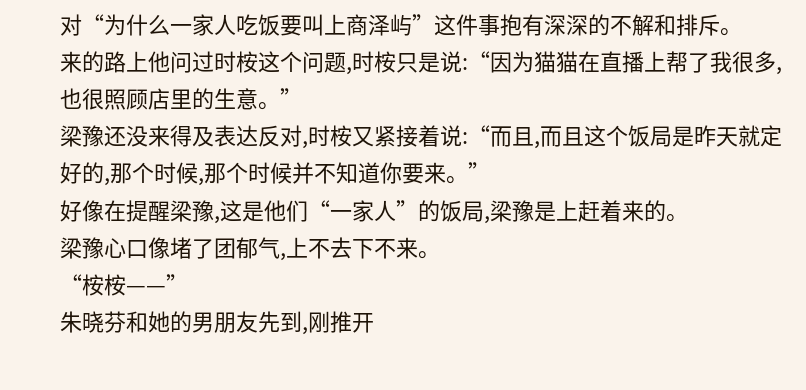对“为什么一家人吃饭要叫上商泽屿”这件事抱有深深的不解和排斥。
来的路上他问过时桉这个问题,时桉只是说:“因为猫猫在直播上帮了我很多,也很照顾店里的生意。”
梁豫还没来得及表达反对,时桉又紧接着说:“而且,而且这个饭局是昨天就定好的,那个时候,那个时候并不知道你要来。”
好像在提醒梁豫,这是他们“一家人”的饭局,梁豫是上赶着来的。
梁豫心口像堵了团郁气,上不去下不来。
“桉桉——”
朱晓芬和她的男朋友先到,刚推开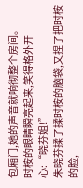包厢门,她的声音就响彻整个房间。
时桉的眼睛瞬亮起来,笑得格外开心:“晓芬姐!”
朱晓芬揉了揉时桉的脑袋,又捏了把时桉的脸,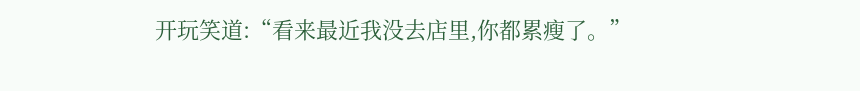开玩笑道:“看来最近我没去店里,你都累瘦了。”